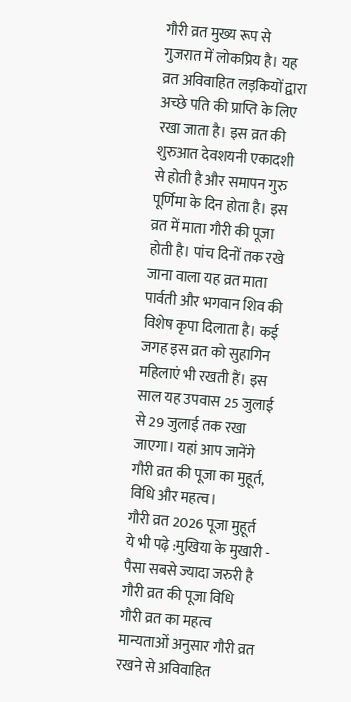गौरी व्रत मुख्य रूप से गुजरात में लोकप्रिय है। यह व्रत अविवाहित लड़कियों द्वारा अच्छे पति की प्राप्ति के लिए रखा जाता है। इस व्रत की शुरुआत देवशयनी एकादशी से होती है और समापन गुरु पूर्णिमा के दिन होता है। इस व्रत में माता गौरी की पूजा होती है। पांच दिनों तक रखे जाना वाला यह व्रत माता पार्वती और भगवान शिव की विशेष कृपा दिलाता है। कई जगह इस व्रत को सुहागिन महिलाएं भी रखती हैं। इस साल यह उपवास 25 जुलाई से 29 जुलाई तक रखा जाएगा। यहां आप जानेंगे गौरी व्रत की पूजा का मुहूर्त, विधि और महत्व।
गौरी व्रत 2026 पूजा मुहूर्त
ये भी पढ़े :मुखिया के मुखारी - पैसा सबसे ज्यादा जरुरी है
गौरी व्रत की पूजा विधि
गौरी व्रत का महत्व
मान्यताओं अनुसार गौरी व्रत रखने से अविवाहित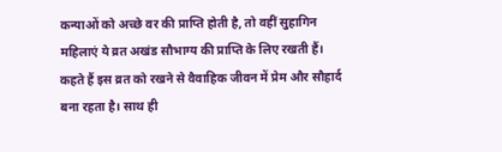कन्याओं को अच्छे वर की प्राप्ति होती है, तो वहीं सुहागिन महिलाएं ये व्रत अखंड सौभाग्य की प्राप्ति के लिए रखती हैं। कहते हैं इस व्रत को रखने से वैवाहिक जीवन में प्रेम और सौहार्द बना रहता है। साथ ही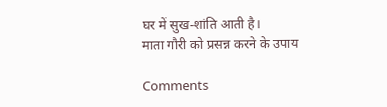घर में सुख-शांति आती है।
माता गौरी को प्रसन्न करने के उपाय

Comments